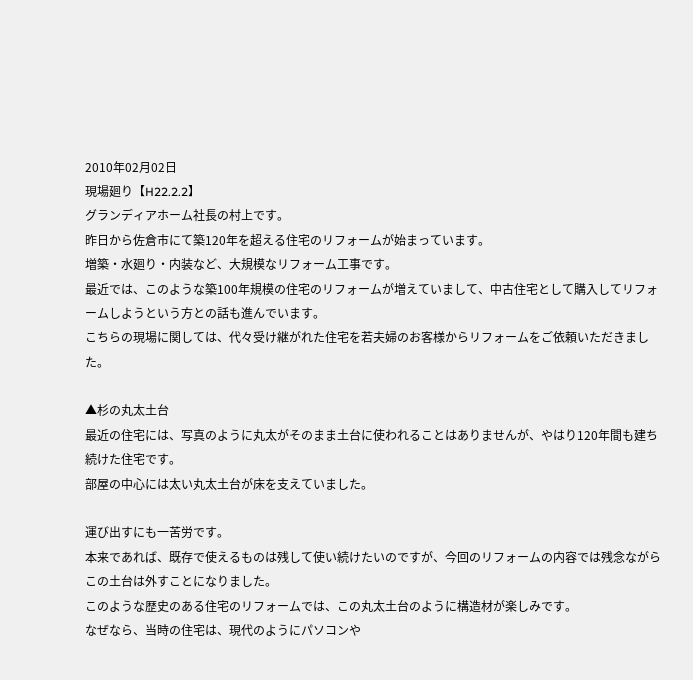2010年02月02日
現場廻り【H22.2.2】
グランディアホーム社長の村上です。
昨日から佐倉市にて築120年を超える住宅のリフォームが始まっています。
増築・水廻り・内装など、大規模なリフォーム工事です。
最近では、このような築100年規模の住宅のリフォームが増えていまして、中古住宅として購入してリフォームしようという方との話も進んでいます。
こちらの現場に関しては、代々受け継がれた住宅を若夫婦のお客様からリフォームをご依頼いただきました。

▲杉の丸太土台
最近の住宅には、写真のように丸太がそのまま土台に使われることはありませんが、やはり120年間も建ち続けた住宅です。
部屋の中心には太い丸太土台が床を支えていました。

運び出すにも一苦労です。
本来であれば、既存で使えるものは残して使い続けたいのですが、今回のリフォームの内容では残念ながらこの土台は外すことになりました。
このような歴史のある住宅のリフォームでは、この丸太土台のように構造材が楽しみです。
なぜなら、当時の住宅は、現代のようにパソコンや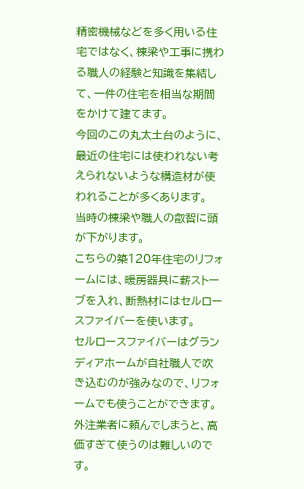精密機械などを多く用いる住宅ではなく、棟梁や工事に携わる職人の経験と知識を集結して、一件の住宅を相当な期間をかけて建てます。
今回のこの丸太土台のように、最近の住宅には使われない考えられないような構造材が使われることが多くあります。
当時の棟梁や職人の叡智に頭が下がります。
こちらの築120年住宅のリフォームには、暖房器具に薪ストーブを入れ、断熱材にはセルロースファイバーを使います。
セルロースファイバーはグランディアホームが自社職人で吹き込むのが強みなので、リフォームでも使うことができます。
外注業者に頼んでしまうと、高価すぎて使うのは難しいのです。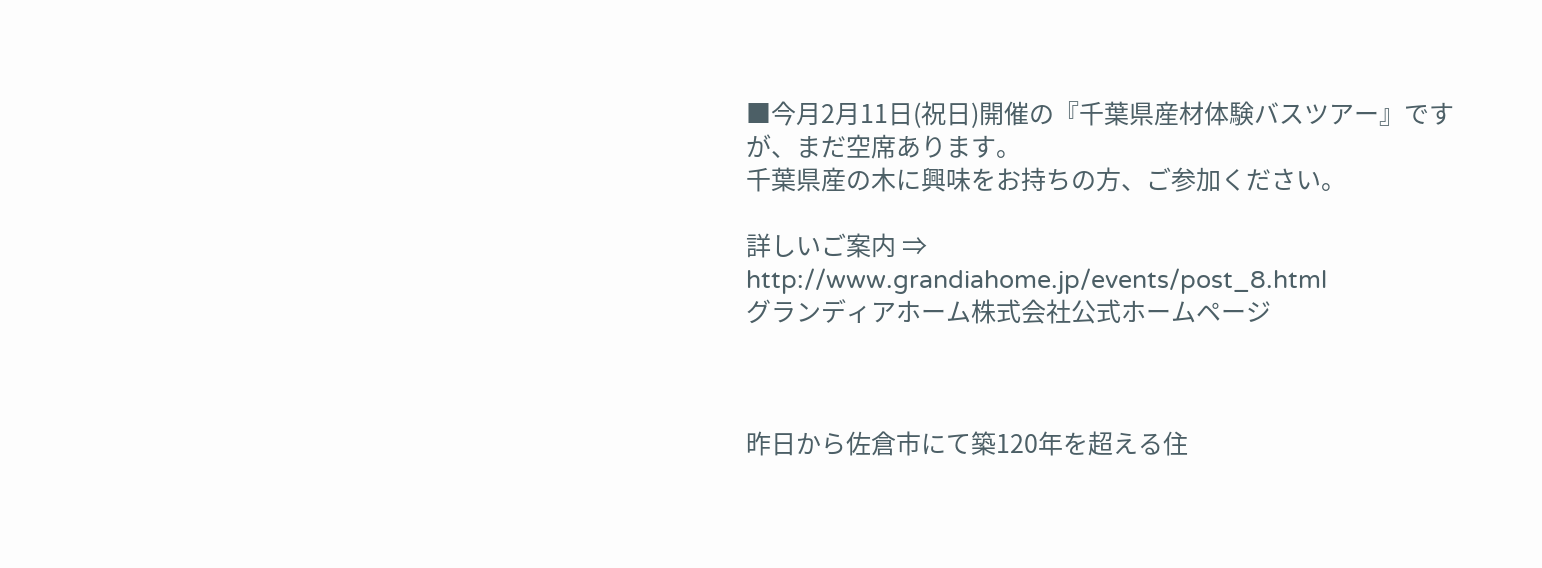■今月2月11日(祝日)開催の『千葉県産材体験バスツアー』ですが、まだ空席あります。
千葉県産の木に興味をお持ちの方、ご参加ください。

詳しいご案内 ⇒ http://www.grandiahome.jp/events/post_8.html
グランディアホーム株式会社公式ホームページ



昨日から佐倉市にて築120年を超える住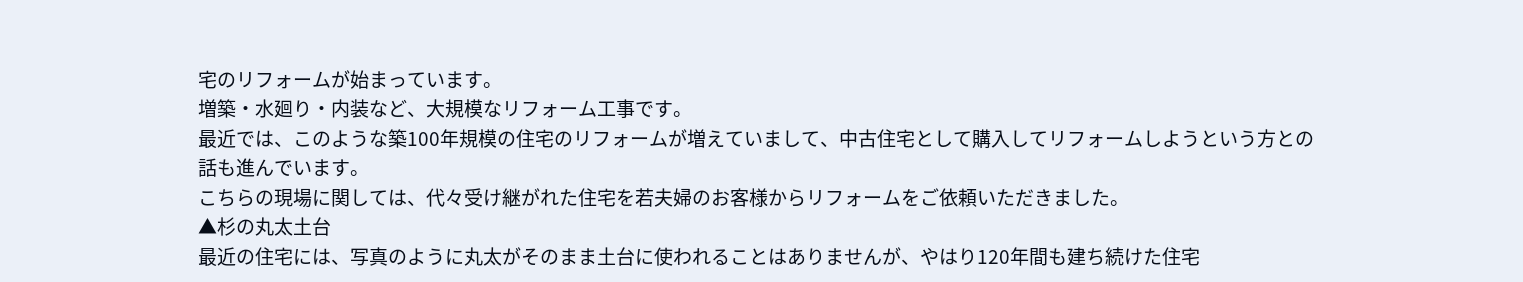宅のリフォームが始まっています。
増築・水廻り・内装など、大規模なリフォーム工事です。
最近では、このような築100年規模の住宅のリフォームが増えていまして、中古住宅として購入してリフォームしようという方との話も進んでいます。
こちらの現場に関しては、代々受け継がれた住宅を若夫婦のお客様からリフォームをご依頼いただきました。
▲杉の丸太土台
最近の住宅には、写真のように丸太がそのまま土台に使われることはありませんが、やはり120年間も建ち続けた住宅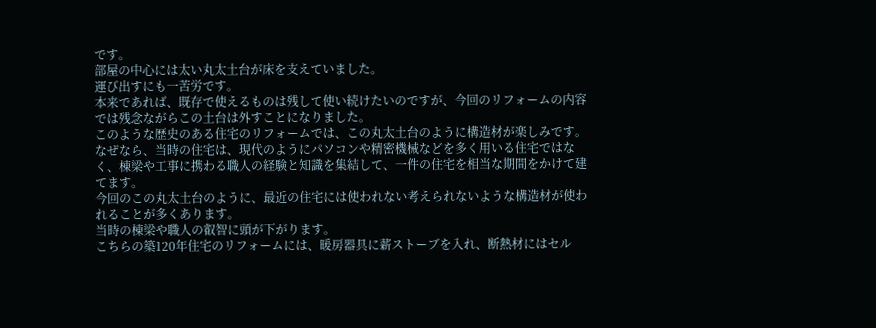です。
部屋の中心には太い丸太土台が床を支えていました。
運び出すにも一苦労です。
本来であれば、既存で使えるものは残して使い続けたいのですが、今回のリフォームの内容では残念ながらこの土台は外すことになりました。
このような歴史のある住宅のリフォームでは、この丸太土台のように構造材が楽しみです。
なぜなら、当時の住宅は、現代のようにパソコンや精密機械などを多く用いる住宅ではなく、棟梁や工事に携わる職人の経験と知識を集結して、一件の住宅を相当な期間をかけて建てます。
今回のこの丸太土台のように、最近の住宅には使われない考えられないような構造材が使われることが多くあります。
当時の棟梁や職人の叡智に頭が下がります。
こちらの築120年住宅のリフォームには、暖房器具に薪ストーブを入れ、断熱材にはセル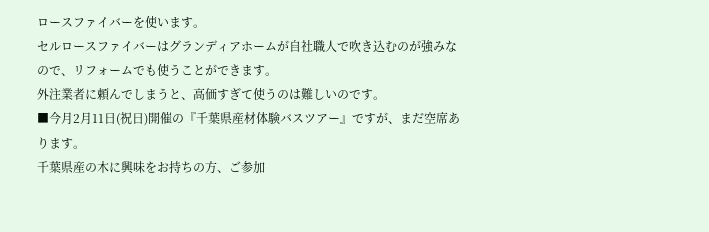ロースファイバーを使います。
セルロースファイバーはグランディアホームが自社職人で吹き込むのが強みなので、リフォームでも使うことができます。
外注業者に頼んでしまうと、高価すぎて使うのは難しいのです。
■今月2月11日(祝日)開催の『千葉県産材体験バスツアー』ですが、まだ空席あります。
千葉県産の木に興味をお持ちの方、ご参加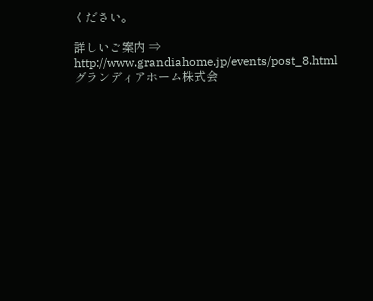ください。

詳しいご案内 ⇒ http://www.grandiahome.jp/events/post_8.html
グランディアホーム株式会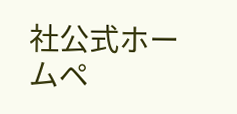社公式ホームペ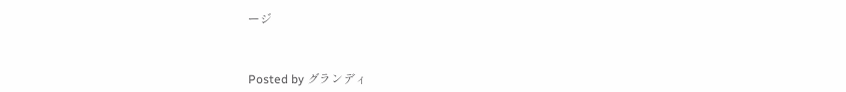ージ



Posted by グランディ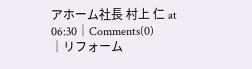アホーム社長 村上 仁 at 06:30│Comments(0)
│リフォーム